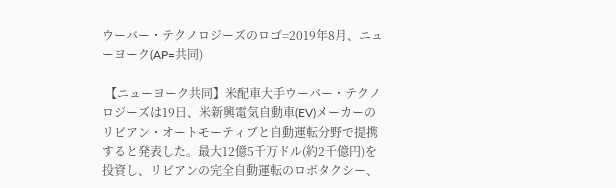ウーバー・テクノロジーズのロゴ=2019年8月、ニューヨーク(AP=共同)

 【ニューヨーク共同】米配車大手ウーバー・テクノロジーズは19日、米新興電気自動車(EV)メーカーのリビアン・オートモーティブと自動運転分野で提携すると発表した。最大12億5千万ドル(約2千億円)を投資し、リビアンの完全自動運転のロボタクシー、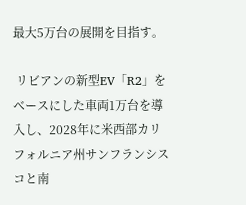最大5万台の展開を目指す。

 リビアンの新型EV「R2」をベースにした車両1万台を導入し、2028年に米西部カリフォルニア州サンフランシスコと南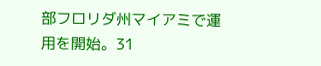部フロリダ州マイアミで運用を開始。31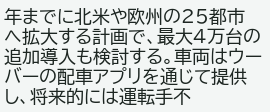年までに北米や欧州の25都市へ拡大する計画で、最大4万台の追加導入も検討する。車両はウーバーの配車アプリを通じて提供し、将来的には運転手不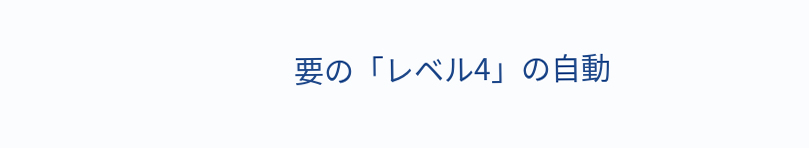要の「レベル4」の自動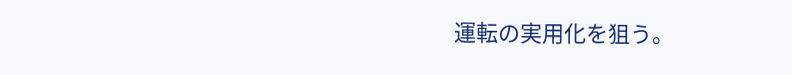運転の実用化を狙う。